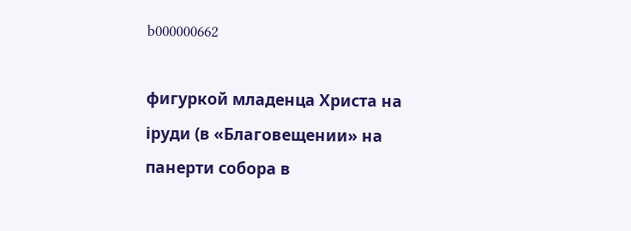b000000662

фигуркой младенца Христа на іруди (в «Благовещении» на панерти собора в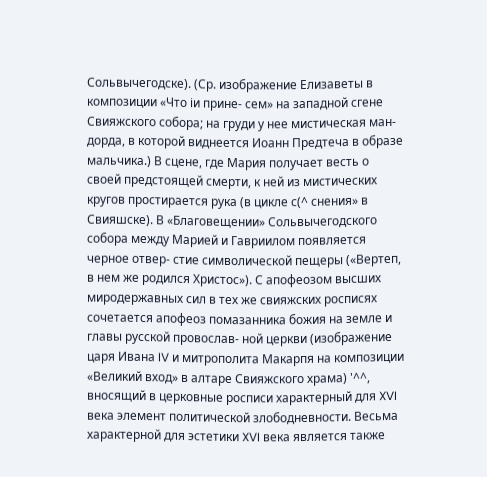Сольвычегодске). (Ср. изображение Елизаветы в композиции «Что іи прине- сем» на западной сгене Свияжского собора; на груди у нее мистическая ман- дорда, в которой виднеется Иоанн Предтеча в образе мальчика.) В сцене, где Мария получает весть о своей предстоящей смерти, к ней из мистических кругов простирается рука (в цикле с(^ снения» в Свияшске). В «Благовещении» Сольвычегодского собора между Марией и Гавриилом появляется черное отвер- стие символической пещеры («Вертеп, в нем же родился Христос»). С апофеозом высших миродержавных сил в тех же свияжских росписях сочетается апофеоз помазанника божия на земле и главы русской провослав- ной церкви (изображение царя Ивана IV и митрополита Макарпя на композиции «Великий вход» в алтаре Свияжского храма) '^^, вносящий в церковные росписи характерный для XVI века элемент политической злободневности. Весьма характерной для эстетики XVI века является также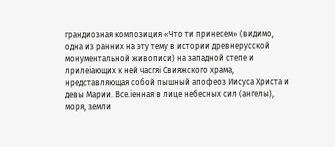грандиозная композиция «Что ти принесем» (видимо, одна из ранних на эту тему в истории древнерусской монументальной живописи) на западной степе и лрилеіающих к ней часгяі Свияжского храма, нредставляющая собой пышный апофеоз Иисуса Христа и девы Марии. Все.іенная в лице небесных сил (ангелы), моря, земли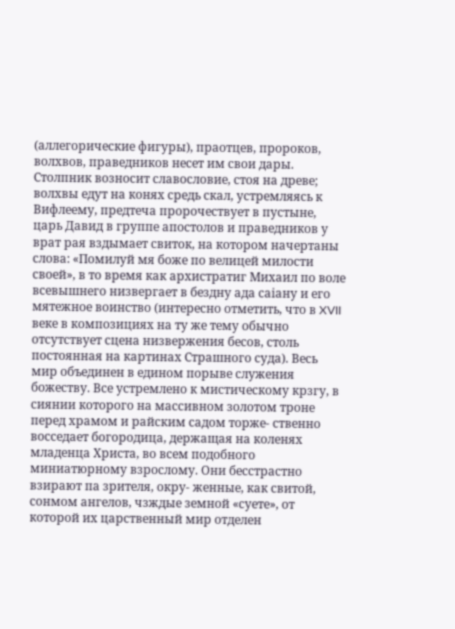(аллегорические фигуры), праотцев, пророков, волхвов, праведников несет им свои дары. Столпник возносит славословие, стоя на древе; волхвы едут на конях средь скал, устремляясь к Вифлеему, предтеча пророчествует в пустыне, царь Давид в группе апостолов и праведников у врат рая вздымает свиток, на котором начертаны слова: «Помилуй мя боже по велицей милости своей», в то время как архистратиг Михаил по воле всевышнего низвергает в бездну ада саіану и его мятежное воинство (интересно отметить, что в XVII веке в композициях на ту же тему обычно отсутствует сцена низвержения бесов, столь постоянная на картинах Страшного суда). Весь мир объединен в едином порыве служения божеству. Все устремлено к мистическому крзгу, в сиянии которого на массивном золотом троне перед храмом и райским садом торже- ственно восседает богородица, держащая на коленях младенца Христа, во всем подобного миниатюрному взрослому. Они бесстрастно взирают па зрителя, окру- женные, как свитой, сонмом ангелов, чзждые земной «суете», от которой их царственный мир отделен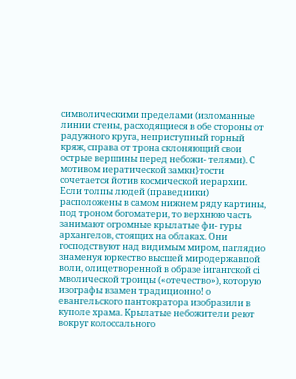символическими пределами (изломанные линии стены, расходящиеся в обе стороны от радужного круга, неприступный горный кряж, справа от трона склоняющий свои острые вершины перед небожи- телями). С мотивом иератической замкн}тости сочетается йотив космической иерархии. Если толпы людей (праведники) расположены в самом нижнем ряду картины, под троном богоматери, то верхнюю часть занимают огромные крылатые фи- гуры архангелов, стоящих на облаках. Они господствуют над видимым миром, паглядио знаменуя юркество высшей миродержавпой воли, олицетворенной в образе іигангской сі мволической троицы («отечество»), которую изографы взамен традиционно! о евангельского пантократора изобразили в куполе храма. Крылатые небожители реют вокруг колоссального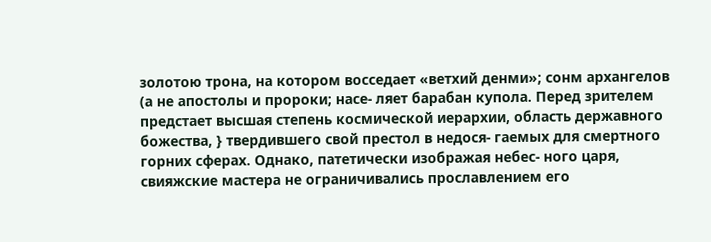золотою трона, на котором восседает «ветхий денми»; сонм архангелов (а не апостолы и пророки; насе- ляет барабан купола. Перед зрителем предстает высшая степень космической иерархии, область державного божества, } твердившего свой престол в недося- гаемых для смертного горних сферах. Однако, патетически изображая небес- ного царя, свияжские мастера не ограничивались прославлением его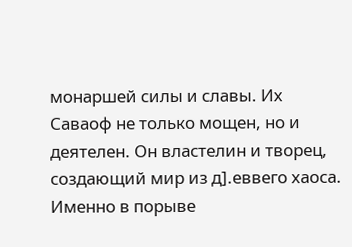монаршей силы и славы. Их Саваоф не только мощен, но и деятелен. Он властелин и творец, создающий мир из д].еввего хаоса. Именно в порыве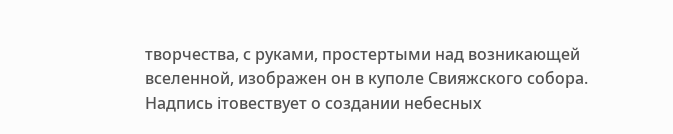творчества, с руками, простертыми над возникающей вселенной, изображен он в куполе Свияжского собора. Надпись ітовествует о создании небесных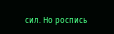сил. Но роспись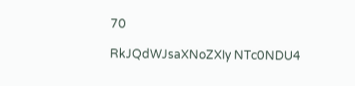70

RkJQdWJsaXNoZXIy NTc0NDU4